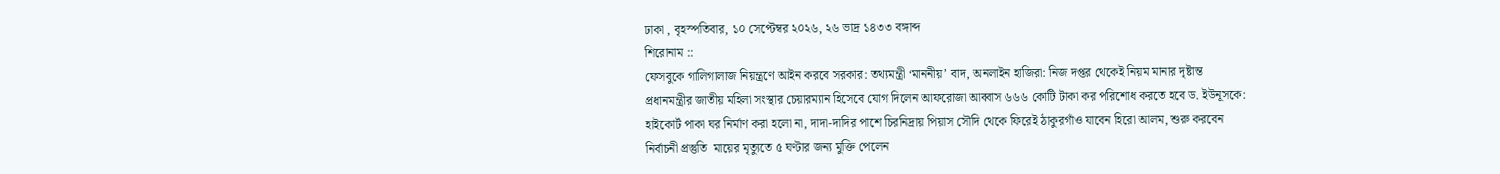ঢাকা , বৃহস্পতিবার, ১০ সেপ্টেম্বর ২০২৬, ২৬ ভাদ্র ১৪৩৩ বঙ্গাব্দ
শিরোনাম ::
ফেসবুকে গালিগালাজ নিয়ন্ত্রণে আইন করবে সরকার: তথ্যমন্ত্রী ‘মাননীয়’ বাদ, অনলাইন হাজিরা: নিজ দপ্তর থেকেই নিয়ম মানার দৃষ্টান্ত প্রধানমন্ত্রীর জাতীয় মহিলা সংস্থার চেয়ারম্যান হিসেবে যোগ দিলেন আফরোজা আব্বাস ৬৬৬ কোটি টাকা কর পরিশোধ করতে হবে ড. ইউনূসকে: হাইকোর্ট পাকা ঘর নির্মাণ করা হলো না, দাদা-দাদির পাশে চিরনিদ্রায় পিয়াস সৌদি থেকে ফিরেই ঠাকুরগাঁও যাবেন হিরো আলম, শুরু করবেন নির্বাচনী প্রস্তুতি  মায়ের মৃত্যুতে ৫ ঘণ্টার জন্য মুক্তি পেলেন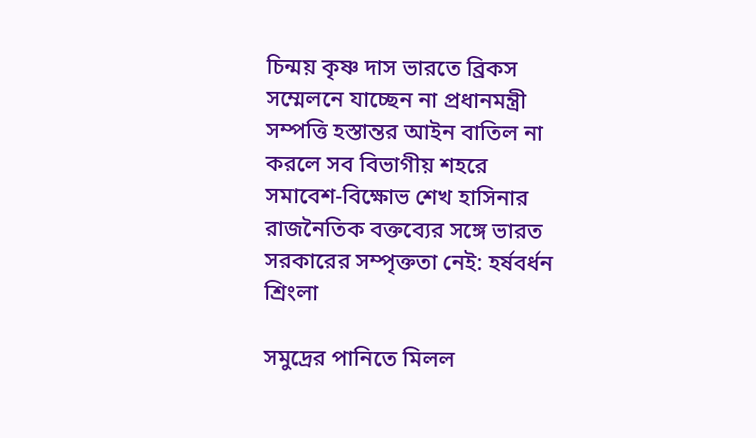চিন্ময় কৃষ্ণ দাস ভারতে ব্রিকস সম্মেলনে যাচ্ছেন না প্রধানমন্ত্রী সম্পত্তি হস্তান্তর আইন বাতিল না করলে সব বিভাগীয় শহরে সমাবেশ-বিক্ষোভ শেখ হাসিনার রাজনৈতিক বক্তব্যের সঙ্গে ভারত সরকারের সম্পৃক্ততা নেই: হর্ষবর্ধন শ্রিংলা

সমুদ্রের পানিতে মিলল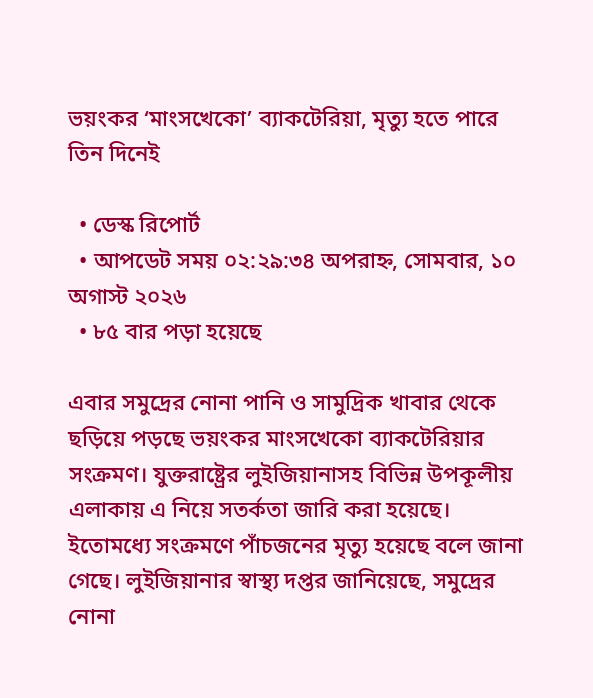ভয়ংকর ‘মাংসখেকো’ ব্যাকটেরিয়া, মৃত্যু হতে পারে তিন দিনেই

  • ডেস্ক রিপোর্ট
  • আপডেট সময় ০২:২৯:৩৪ অপরাহ্ন, সোমবার, ১০ অগাস্ট ২০২৬
  • ৮৫ বার পড়া হয়েছে

এবার সমুদ্রের নোনা পানি ও সামুদ্রিক খাবার থেকে ছড়িয়ে পড়ছে ভয়ংকর মাংসখেকো ব্যাকটেরিয়ার সংক্রমণ। যুক্তরাষ্ট্রের লুইজিয়ানাসহ বিভিন্ন উপকূলীয় এলাকায় এ নিয়ে সতর্কতা জারি করা হয়েছে। ইতোমধ্যে সংক্রমণে পাঁচজনের মৃত্যু হয়েছে বলে জানা গেছে। লুইজিয়ানার স্বাস্থ্য দপ্তর জানিয়েছে, সমুদ্রের নোনা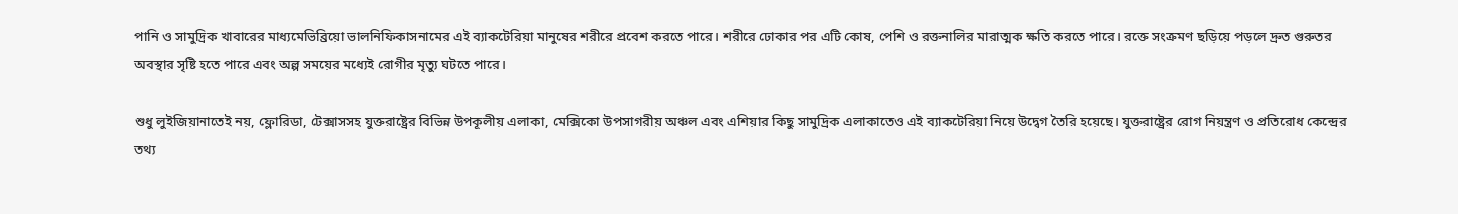পানি ও সামুদ্রিক খাবারের মাধ্যমেভিব্রিয়ো ভালনিফিকাসনামের এই ব্যাকটেরিয়া মানুষের শরীরে প্রবেশ করতে পারে। শরীরে ঢোকার পর এটি কোষ, পেশি ও রক্তনালির মারাত্মক ক্ষতি করতে পারে। রক্তে সংক্রমণ ছড়িয়ে পড়লে দ্রুত গুরুতর অবস্থার সৃষ্টি হতে পারে এবং অল্প সময়ের মধ্যেই রোগীর মৃত্যু ঘটতে পারে।

শুধু লুইজিয়ানাতেই নয়, ফ্লোরিডা, টেক্সাসসহ যুক্তরাষ্ট্রের বিভিন্ন উপকূলীয় এলাকা, মেক্সিকো উপসাগরীয় অঞ্চল এবং এশিয়ার কিছু সামুদ্রিক এলাকাতেও এই ব্যাকটেরিয়া নিয়ে উদ্বেগ তৈরি হয়েছে। যুক্তরাষ্ট্রের রোগ নিয়ন্ত্রণ ও প্রতিরোধ কেন্দ্রের তথ্য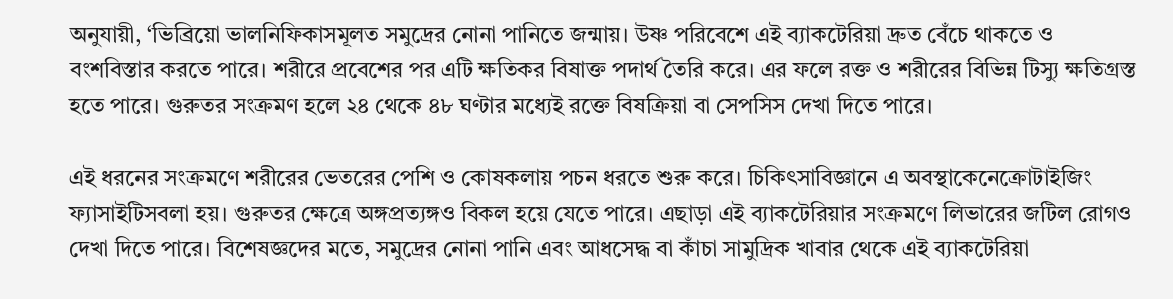অনুযায়ী, ‘ভিব্রিয়ো ভালনিফিকাসমূলত সমুদ্রের নোনা পানিতে জন্মায়। উষ্ণ পরিবেশে এই ব্যাকটেরিয়া দ্রুত বেঁচে থাকতে ও বংশবিস্তার করতে পারে। শরীরে প্রবেশের পর এটি ক্ষতিকর বিষাক্ত পদার্থ তৈরি করে। এর ফলে রক্ত ও শরীরের বিভিন্ন টিস্যু ক্ষতিগ্রস্ত হতে পারে। গুরুতর সংক্রমণ হলে ২৪ থেকে ৪৮ ঘণ্টার মধ্যেই রক্তে বিষক্রিয়া বা সেপসিস দেখা দিতে পারে।

এই ধরনের সংক্রমণে শরীরের ভেতরের পেশি ও কোষকলায় পচন ধরতে শুরু করে। চিকিৎসাবিজ্ঞানে এ অবস্থাকেনেক্রোটাইজিং ফ্যাসাইটিসবলা হয়। গুরুতর ক্ষেত্রে অঙ্গপ্রত্যঙ্গও বিকল হয়ে যেতে পারে। এছাড়া এই ব্যাকটেরিয়ার সংক্রমণে লিভারের জটিল রোগও দেখা দিতে পারে। বিশেষজ্ঞদের মতে, সমুদ্রের নোনা পানি এবং আধসেদ্ধ বা কাঁচা সামুদ্রিক খাবার থেকে এই ব্যাকটেরিয়া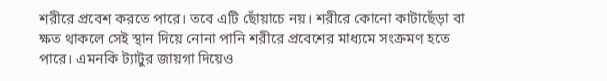শরীরে প্রবেশ করতে পারে। তবে এটি ছোঁয়াচে নয়। শরীরে কোনো কাটাছেঁড়া বা ক্ষত থাকলে সেই স্থান দিয়ে নোনা পানি শরীরে প্রবেশের মাধ্যমে সংক্রমণ হতে পারে। এমনকি ট্যাটুর জায়গা দিয়েও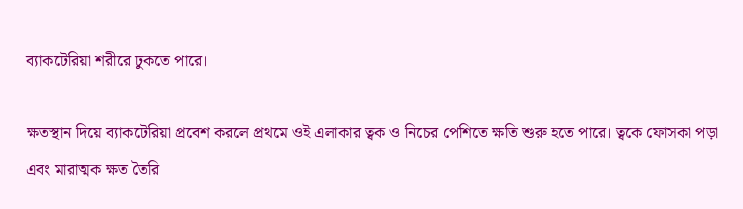ব্যাকটেরিয়া শরীরে ঢুকতে পারে।

ক্ষতস্থান দিয়ে ব্যাকটেরিয়া প্রবেশ করলে প্রথমে ওই এলাকার ত্বক ও নিচের পেশিতে ক্ষতি শুরু হতে পারে। ত্বকে ফোসকা পড়া এবং মারাত্মক ক্ষত তৈরি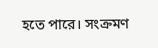হতে পারে। সংক্রমণ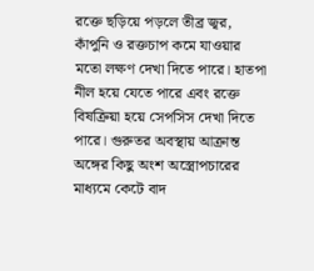রক্তে ছড়িয়ে পড়লে তীব্র জ্বর, কাঁপুনি ও রক্তচাপ কমে যাওয়ার মতো লক্ষণ দেখা দিতে পারে। হাতপা নীল হয়ে যেতে পারে এবং রক্তে বিষক্রিয়া হয়ে সেপসিস দেখা দিতে পারে। গুরুতর অবস্থায় আক্রান্ত অঙ্গের কিছু অংশ অস্ত্রোপচারের মাধ্যমে কেটে বাদ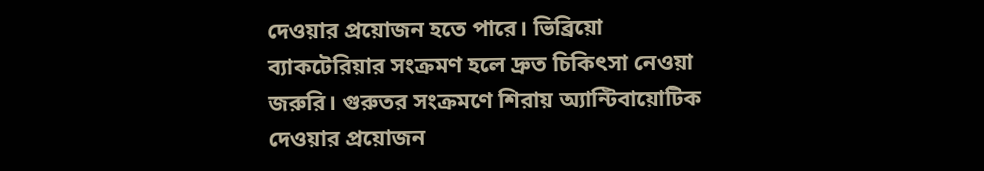দেওয়ার প্রয়োজন হতে পারে। ভিব্রিয়ো ব্যাকটেরিয়ার সংক্রমণ হলে দ্রুত চিকিৎসা নেওয়া জরুরি। গুরুতর সংক্রমণে শিরায় অ্যান্টিবায়োটিক দেওয়ার প্রয়োজন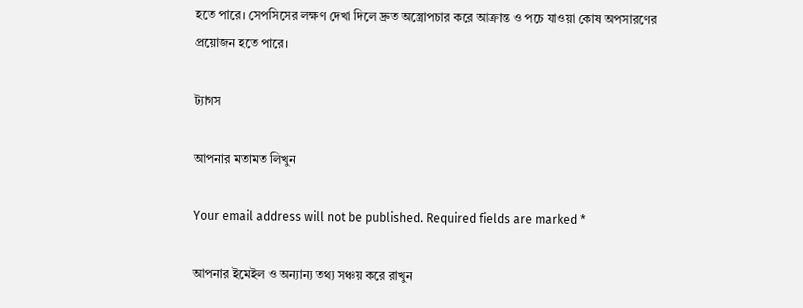হতে পারে। সেপসিসের লক্ষণ দেখা দিলে দ্রুত অস্ত্রোপচার করে আক্রান্ত ও পচে যাওয়া কোষ অপসারণের প্রয়োজন হতে পারে।

ট্যাগস

আপনার মতামত লিখুন

Your email address will not be published. Required fields are marked *

আপনার ইমেইল ও অন্যান্য তথ্য সঞ্চয় করে রাখুন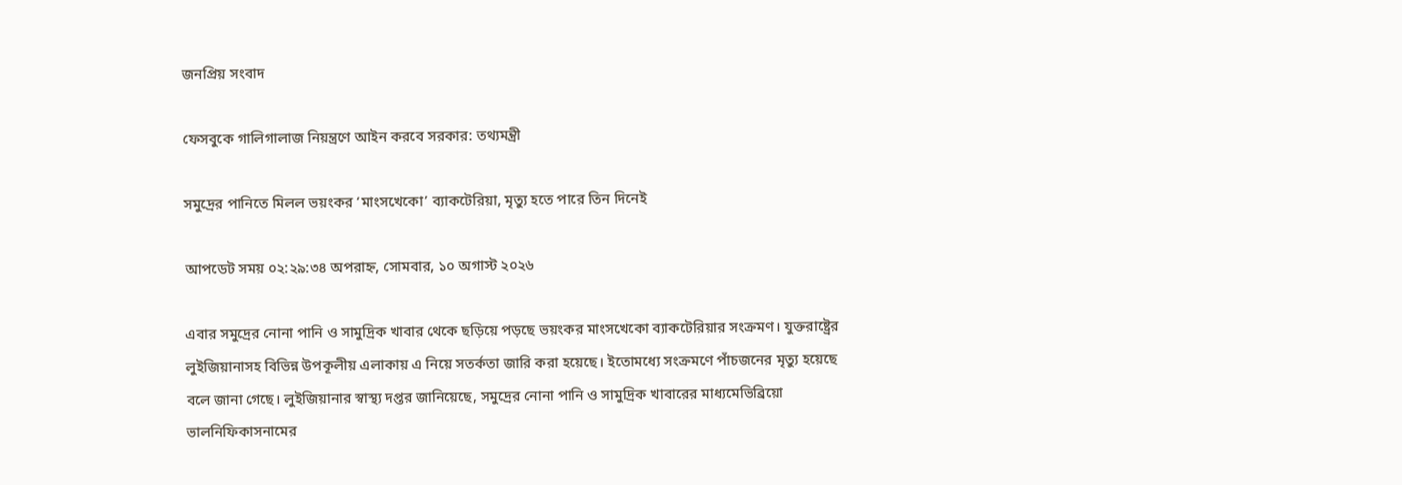জনপ্রিয় সংবাদ

ফেসবুকে গালিগালাজ নিয়ন্ত্রণে আইন করবে সরকার: তথ্যমন্ত্রী

সমুদ্রের পানিতে মিলল ভয়ংকর ‘মাংসখেকো’ ব্যাকটেরিয়া, মৃত্যু হতে পারে তিন দিনেই

আপডেট সময় ০২:২৯:৩৪ অপরাহ্ন, সোমবার, ১০ অগাস্ট ২০২৬

এবার সমুদ্রের নোনা পানি ও সামুদ্রিক খাবার থেকে ছড়িয়ে পড়ছে ভয়ংকর মাংসখেকো ব্যাকটেরিয়ার সংক্রমণ। যুক্তরাষ্ট্রের লুইজিয়ানাসহ বিভিন্ন উপকূলীয় এলাকায় এ নিয়ে সতর্কতা জারি করা হয়েছে। ইতোমধ্যে সংক্রমণে পাঁচজনের মৃত্যু হয়েছে বলে জানা গেছে। লুইজিয়ানার স্বাস্থ্য দপ্তর জানিয়েছে, সমুদ্রের নোনা পানি ও সামুদ্রিক খাবারের মাধ্যমেভিব্রিয়ো ভালনিফিকাসনামের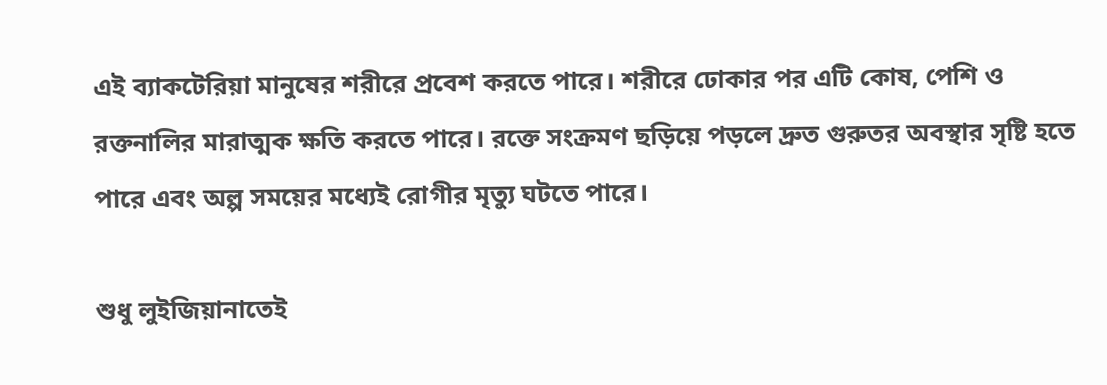এই ব্যাকটেরিয়া মানুষের শরীরে প্রবেশ করতে পারে। শরীরে ঢোকার পর এটি কোষ, পেশি ও রক্তনালির মারাত্মক ক্ষতি করতে পারে। রক্তে সংক্রমণ ছড়িয়ে পড়লে দ্রুত গুরুতর অবস্থার সৃষ্টি হতে পারে এবং অল্প সময়ের মধ্যেই রোগীর মৃত্যু ঘটতে পারে।

শুধু লুইজিয়ানাতেই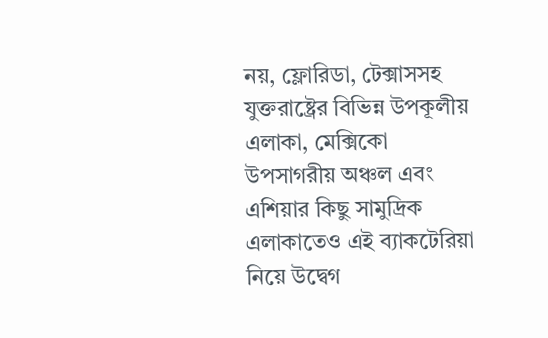নয়, ফ্লোরিডা, টেক্সাসসহ যুক্তরাষ্ট্রের বিভিন্ন উপকূলীয় এলাকা, মেক্সিকো উপসাগরীয় অঞ্চল এবং এশিয়ার কিছু সামুদ্রিক এলাকাতেও এই ব্যাকটেরিয়া নিয়ে উদ্বেগ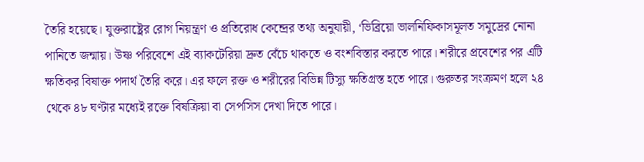তৈরি হয়েছে। যুক্তরাষ্ট্রের রোগ নিয়ন্ত্রণ ও প্রতিরোধ কেন্দ্রের তথ্য অনুযায়ী, ‘ভিব্রিয়ো ভালনিফিকাসমূলত সমুদ্রের নোনা পানিতে জন্মায়। উষ্ণ পরিবেশে এই ব্যাকটেরিয়া দ্রুত বেঁচে থাকতে ও বংশবিস্তার করতে পারে। শরীরে প্রবেশের পর এটি ক্ষতিকর বিষাক্ত পদার্থ তৈরি করে। এর ফলে রক্ত ও শরীরের বিভিন্ন টিস্যু ক্ষতিগ্রস্ত হতে পারে। গুরুতর সংক্রমণ হলে ২৪ থেকে ৪৮ ঘণ্টার মধ্যেই রক্তে বিষক্রিয়া বা সেপসিস দেখা দিতে পারে।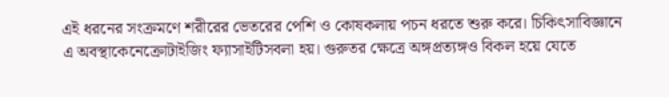এই ধরনের সংক্রমণে শরীরের ভেতরের পেশি ও কোষকলায় পচন ধরতে শুরু করে। চিকিৎসাবিজ্ঞানে এ অবস্থাকেনেক্রোটাইজিং ফ্যাসাইটিসবলা হয়। গুরুতর ক্ষেত্রে অঙ্গপ্রত্যঙ্গও বিকল হয়ে যেতে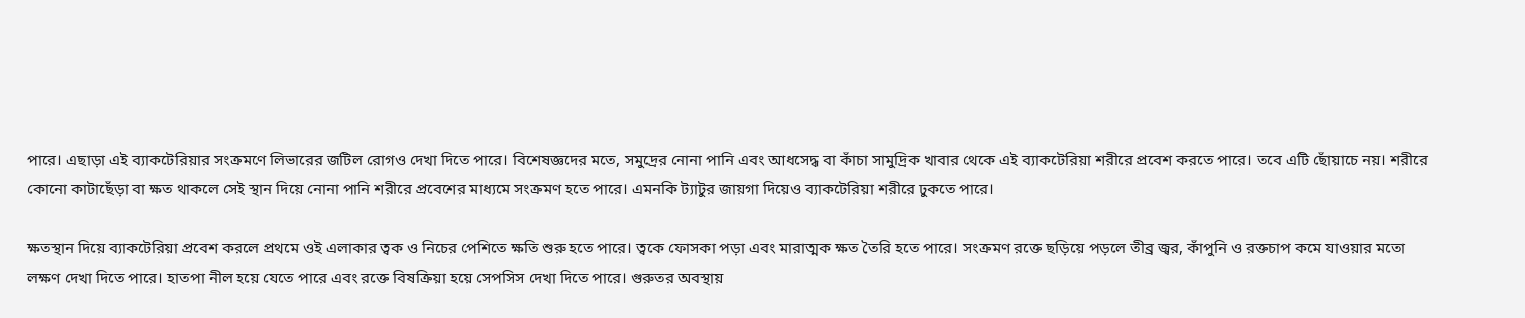পারে। এছাড়া এই ব্যাকটেরিয়ার সংক্রমণে লিভারের জটিল রোগও দেখা দিতে পারে। বিশেষজ্ঞদের মতে, সমুদ্রের নোনা পানি এবং আধসেদ্ধ বা কাঁচা সামুদ্রিক খাবার থেকে এই ব্যাকটেরিয়া শরীরে প্রবেশ করতে পারে। তবে এটি ছোঁয়াচে নয়। শরীরে কোনো কাটাছেঁড়া বা ক্ষত থাকলে সেই স্থান দিয়ে নোনা পানি শরীরে প্রবেশের মাধ্যমে সংক্রমণ হতে পারে। এমনকি ট্যাটুর জায়গা দিয়েও ব্যাকটেরিয়া শরীরে ঢুকতে পারে।

ক্ষতস্থান দিয়ে ব্যাকটেরিয়া প্রবেশ করলে প্রথমে ওই এলাকার ত্বক ও নিচের পেশিতে ক্ষতি শুরু হতে পারে। ত্বকে ফোসকা পড়া এবং মারাত্মক ক্ষত তৈরি হতে পারে। সংক্রমণ রক্তে ছড়িয়ে পড়লে তীব্র জ্বর, কাঁপুনি ও রক্তচাপ কমে যাওয়ার মতো লক্ষণ দেখা দিতে পারে। হাতপা নীল হয়ে যেতে পারে এবং রক্তে বিষক্রিয়া হয়ে সেপসিস দেখা দিতে পারে। গুরুতর অবস্থায়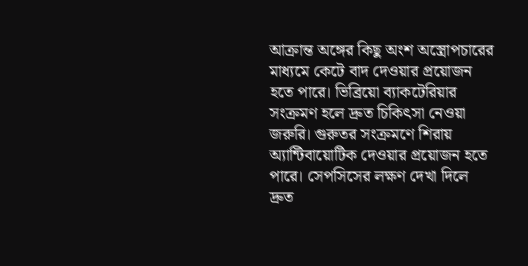আক্রান্ত অঙ্গের কিছু অংশ অস্ত্রোপচারের মাধ্যমে কেটে বাদ দেওয়ার প্রয়োজন হতে পারে। ভিব্রিয়ো ব্যাকটেরিয়ার সংক্রমণ হলে দ্রুত চিকিৎসা নেওয়া জরুরি। গুরুতর সংক্রমণে শিরায় অ্যান্টিবায়োটিক দেওয়ার প্রয়োজন হতে পারে। সেপসিসের লক্ষণ দেখা দিলে দ্রুত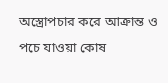অস্ত্রোপচার করে আক্রান্ত ও পচে যাওয়া কোষ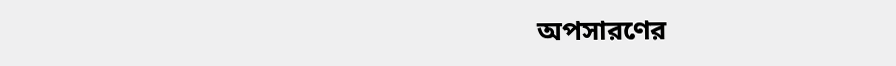অপসারণের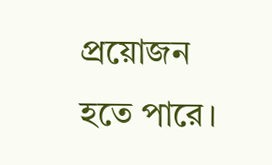প্রয়োজন হতে পারে।